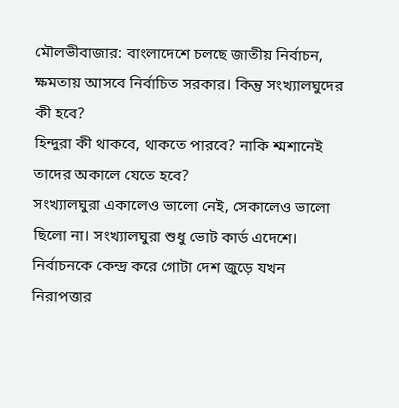মৌলভীবাজার: বাংলাদেশে চলছে জাতীয় নির্বাচন, ক্ষমতায় আসবে নির্বাচিত সরকার। কিন্তু সংখ্যালঘুদের কী হবে?
হিন্দুরা কী থাকবে, থাকতে পারবে? নাকি শ্মশানেই তাদের অকালে যেতে হবে?
সংখ্যালঘুরা একালেও ভালো নেই, সেকালেও ভালো ছিলো না। সংখ্যালঘুরা শুধু ভোট কার্ড এদেশে।
নির্বাচনকে কেন্দ্র করে গোটা দেশ জুড়ে যখন নিরাপত্তার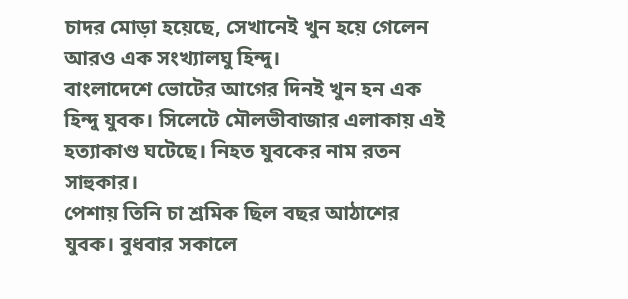চাদর মোড়া হয়েছে, সেখানেই খুন হয়ে গেলেন আরও এক সংখ্যালঘু হিন্দু।
বাংলাদেশে ভোটের আগের দিনই খুন হন এক হিন্দু যুবক। সিলেটে মৌলভীবাজার এলাকায় এই হত্যাকাণ্ড ঘটেছে। নিহত যুবকের নাম রতন সাহুকার।
পেশায় তিনি চা শ্রমিক ছিল বছর আঠাশের যুবক। বুধবার সকালে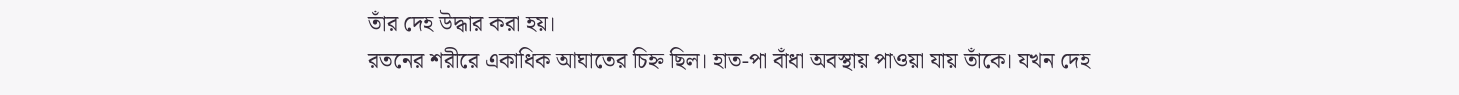তাঁর দেহ উদ্ধার করা হয়।
রতনের শরীরে একাধিক আঘাতের চিহ্ন ছিল। হাত-পা বাঁধা অবস্থায় পাওয়া যায় তাঁকে। যখন দেহ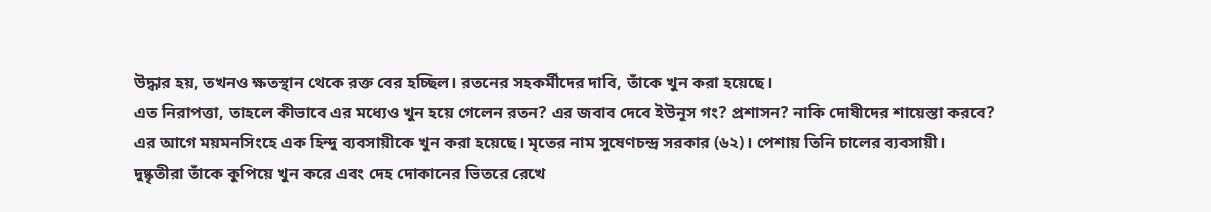উদ্ধার হয়, তখনও ক্ষতস্থান থেকে রক্ত বের হচ্ছিল। রতনের সহকর্মীদের দাবি, তাঁকে খুন করা হয়েছে।
এত নিরাপত্তা, তাহলে কীভাবে এর মধ্যেও খুন হয়ে গেলেন রতন? এর জবাব দেবে ইউনূস গং? প্রশাসন? নাকি দোষীদের শায়েস্তা করবে?
এর আগে ময়মনসিংহে এক হিন্দু ব্যবসায়ীকে খুন করা হয়েছে। মৃতের নাম সুষেণচন্দ্র সরকার (৬২)। পেশায় তিনি চালের ব্যবসায়ী।
দুষ্কৃতীরা তাঁকে কুপিয়ে খুন করে এবং দেহ দোকানের ভিতরে রেখে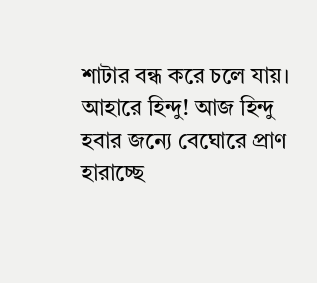শাটার বন্ধ করে চলে যায়।
আহারে হিন্দু! আজ হিন্দু হবার জন্যে বেঘোরে প্রাণ হারাচ্ছে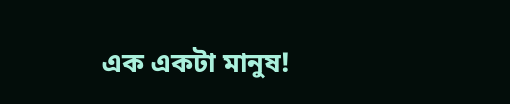এক একটা মানুষ!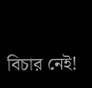বিচার নেই!